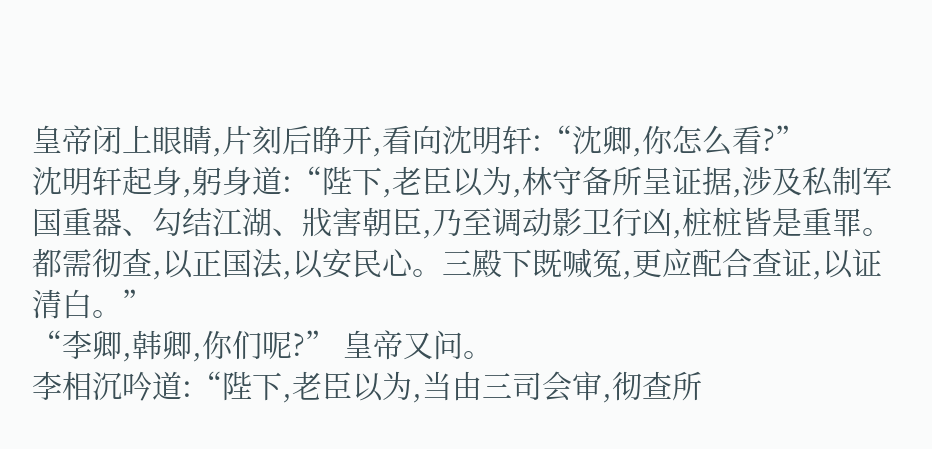皇帝闭上眼睛,片刻后睁开,看向沈明轩:“沈卿,你怎么看?”
沈明轩起身,躬身道:“陛下,老臣以为,林守备所呈证据,涉及私制军国重器、勾结江湖、戕害朝臣,乃至调动影卫行凶,桩桩皆是重罪。都需彻查,以正国法,以安民心。三殿下既喊冤,更应配合查证,以证清白。”
“李卿,韩卿,你们呢?” 皇帝又问。
李相沉吟道:“陛下,老臣以为,当由三司会审,彻查所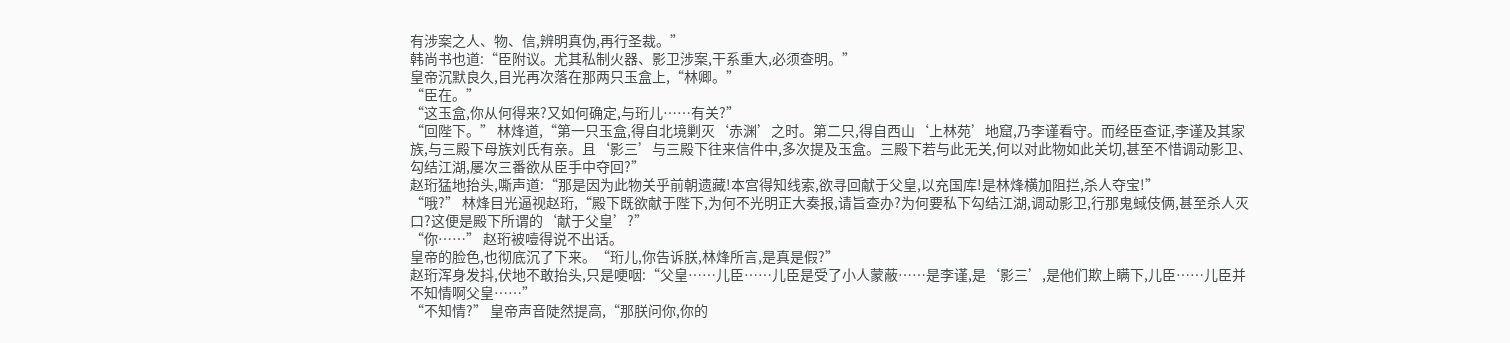有涉案之人、物、信,辨明真伪,再行圣裁。”
韩尚书也道:“臣附议。尤其私制火器、影卫涉案,干系重大,必须查明。”
皇帝沉默良久,目光再次落在那两只玉盒上,“林卿。”
“臣在。”
“这玉盒,你从何得来?又如何确定,与珩儿……有关?”
“回陛下。” 林烽道,“第一只玉盒,得自北境剿灭‘赤渊’之时。第二只,得自西山‘上林苑’地窟,乃李谨看守。而经臣查证,李谨及其家族,与三殿下母族刘氏有亲。且‘影三’与三殿下往来信件中,多次提及玉盒。三殿下若与此无关,何以对此物如此关切,甚至不惜调动影卫、勾结江湖,屡次三番欲从臣手中夺回?”
赵珩猛地抬头,嘶声道:“那是因为此物关乎前朝遗藏!本宫得知线索,欲寻回献于父皇,以充国库!是林烽横加阻拦,杀人夺宝!”
“哦?” 林烽目光逼视赵珩,“殿下既欲献于陛下,为何不光明正大奏报,请旨查办?为何要私下勾结江湖,调动影卫,行那鬼蜮伎俩,甚至杀人灭口?这便是殿下所谓的‘献于父皇’?”
“你……” 赵珩被噎得说不出话。
皇帝的脸色,也彻底沉了下来。“珩儿,你告诉朕,林烽所言,是真是假?”
赵珩浑身发抖,伏地不敢抬头,只是哽咽:“父皇……儿臣……儿臣是受了小人蒙蔽……是李谨,是‘影三’,是他们欺上瞒下,儿臣……儿臣并不知情啊父皇……”
“不知情?” 皇帝声音陡然提高,“那朕问你,你的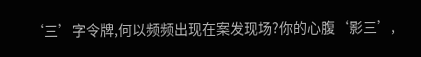‘三’字令牌,何以频频出现在案发现场?你的心腹‘影三’,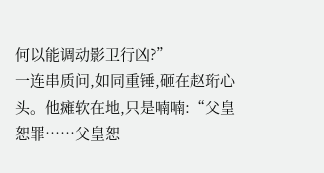何以能调动影卫行凶?”
一连串质问,如同重锤,砸在赵珩心头。他瘫软在地,只是喃喃:“父皇恕罪……父皇恕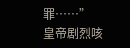罪……”
皇帝剧烈咳